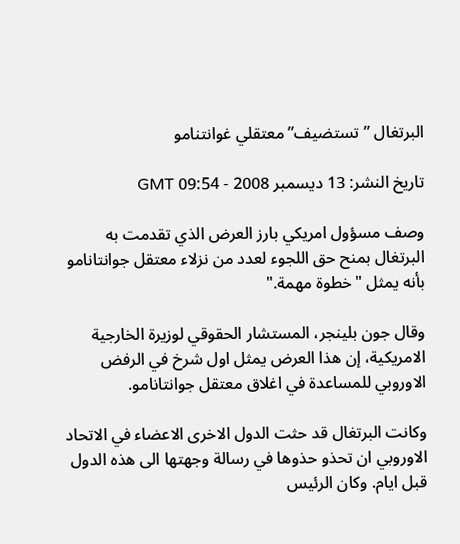البرتغال ”تستضيف” معتقلي غوانتنامو

تاريخ النشر: 13 ديسمبر 2008 - 09:54 GMT

وصف مسؤول امريكي بارز العرض الذي تقدمت به البرتغال بمنح حق اللجوء لعدد من نزلاء معتقل جوانتانامو بأنه يمثل "خطوة مهمة."

وقال جون بلينجر، المستشار الحقوقي لوزيرة الخارجية الامريكية، إن هذا العرض يمثل اول شرخ في الرفض الاوروبي للمساعدة في اغلاق معتقل جوانتانامو.

وكانت البرتغال قد حثت الدول الاخرى الاعضاء في الاتحاد الاوروبي ان تحذو حذوها في رسالة وجهتها الى هذه الدول قبل ايام. وكان الرئيس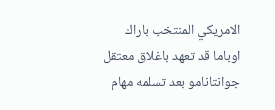الامريكي المنتخب باراك اوباما قد تعهد باغلاق معتقل جوانتانامو بعد تسلمه مهام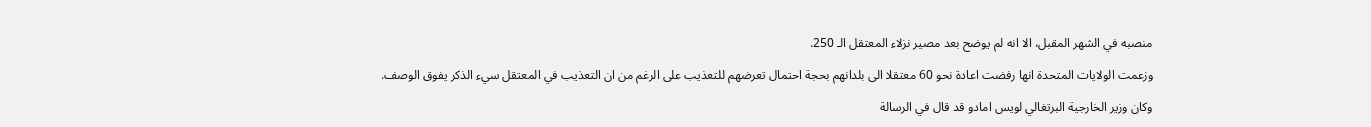منصبه في الشهر المقبل، الا انه لم يوضح بعد مصير نزلاء المعتقل الـ 250.

وزعمت الولايات المتحدة انها رفضت اعادة نحو 60 معتقلا الى بلدانهم بحجة احتمال تعرضهم للتعذيب على الرغم من ان التعذيب في المعتقل سيء الذكر يفوق الوصف.

وكان وزير الخارجية البرتغالي لويس امادو قد قال في الرسالة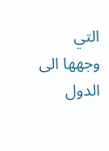التي وجهها الى الدول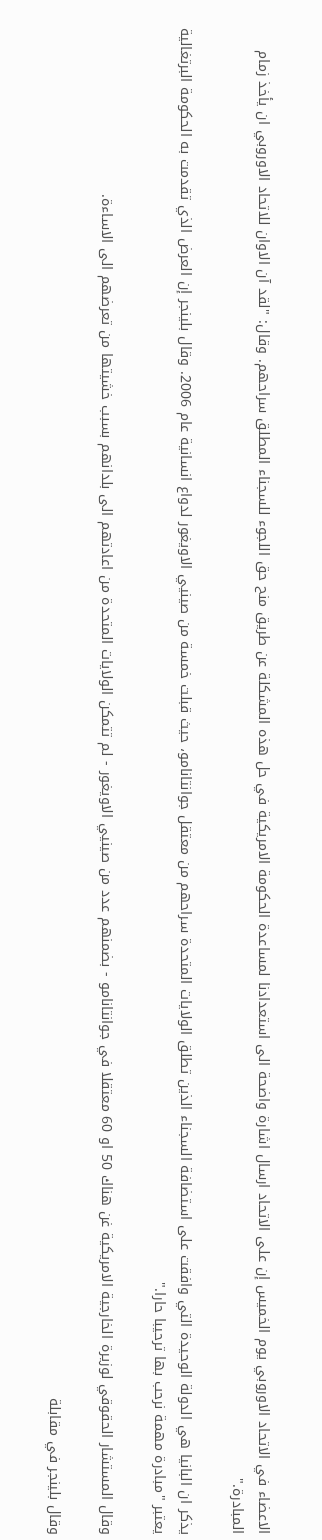الاعضاء في الاتحاد الاوروبي يوم الخميس إن على الاتحاد ارسال اشارة واضحة الى استعدادنا لمساعدة الحكومة الامريكية في حل هذه المشكلة عن طريق منح حق اللجوء للسجناء المطلق سراحهم. وقال: "لقد آن الاوان للاتحاد الاوروبي ان يأخذ زمام المبادرة."

يذكر ان البانيا هي الدولة الوحيدة التي وافقت على استضافة السجناء الذين تطلق الولايات المتحدة سراحهم من معتقل جوانتانامو، حيث قبلت خمسة من صينيي الاويغور لدواع انسانية عام 2006. وقال بلينجر إن العرض الذي تقدمت به الحكومة البرتغالية يعتبر "مبادرة مهمة نرحب بها ترحيبا حارا."

وقال المستشار الحقوقي لوزيرة الخارجية الامريكية غن هناك 50 او 60 معتقلا في جوانتانامو - بضمنهم عدد من صينيي الاويغور - لم تتمكن الولايات المتحدة من اعادتهم الى بلدانهم بسبب خشيتها من تعرضهم الى الاساءة.

وقال بلينجر في مقابلة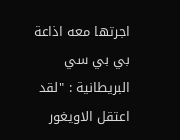اجرتها معه اذاعة بي بي سي البريطانية : "لقد اعتقل الاويغور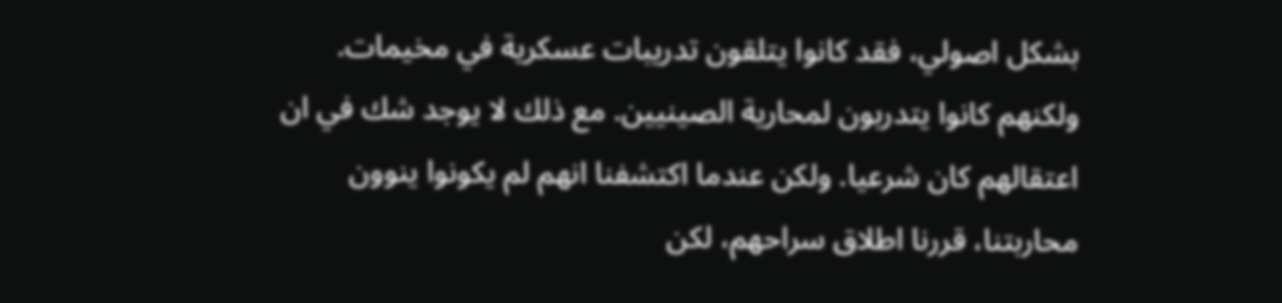بشكل اصولي، فقد كانوا يتلقون تدريبات عسكرية في مخيمات. ولكنهم كانوا يتدربون لمحارية الصينيين. مع ذلك لا يوجد شك في ان اعتقالهم كان شرعيا. ولكن عندما اكتشفنا انهم لم يكونوا ينوون محاربتنا، قررنا اطلاق سراحهم، لكن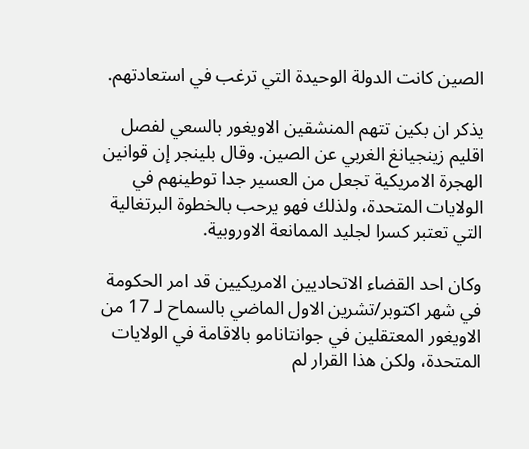الصين كانت الدولة الوحيدة التي ترغب في استعادتهم.

يذكر ان بكين تتهم المنشقين الاويغور بالسعي لفصل اقليم زينجيانغ الغربي عن الصين. وقال بلينجر إن قوانين الهجرة الامريكية تجعل من العسير جدا توطينهم في الولايات المتحدة، ولذلك فهو يرحب بالخطوة البرتغالية التي تعتبر كسرا لجليد الممانعة الاوروبية.

وكان احد القضاء الاتحاديين الامريكيين قد امر الحكومة في شهر اكتوبر/تشرين الاول الماضي بالسماح لـ 17 من الاويغور المعتقلين في جوانتانامو بالاقامة في الولايات المتحدة، ولكن هذا القرار لم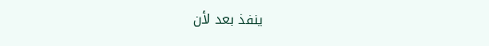ينفذ بعد لأن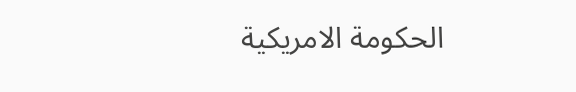الحكومة الامريكية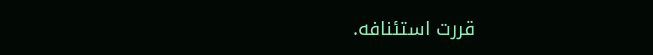قررت استئنافه.